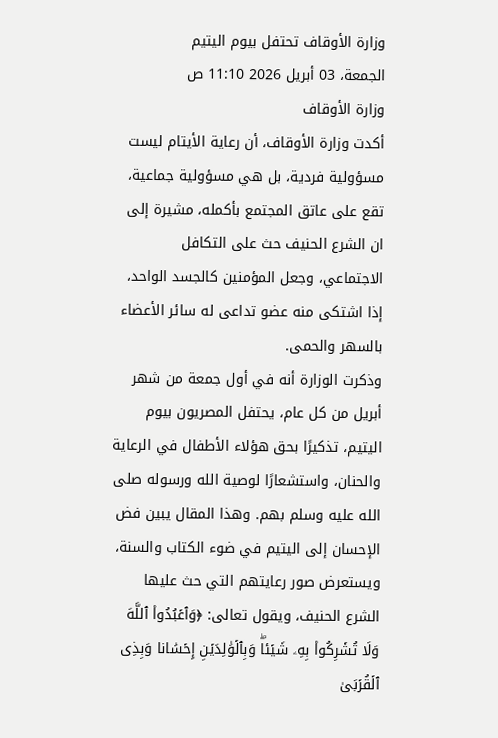وزارة الأوقاف تحتفل بيوم اليتيم
الجمعة، 03 أبريل 2026 11:10 ص
وزارة الأوقاف
أكدت وزارة الأوقاف، أن رعاية الأيتام ليست مسؤولية فردية، بل هي مسؤولية جماعية، تقع على عاتق المجتمع بأكمله، مشيرة إلى ان الشرع الحنيف حث على التكافل الاجتماعي، وجعل المؤمنين كالجسد الواحد، إذا اشتكى منه عضو تداعى له سائر الأعضاء بالسهر والحمى.
وذكرت الوزارة أنه في أول جمعة من شهر أبريل من كل عام، يحتفل المصريون بيوم اليتيم، تذكيرًا بحق هؤلاء الأطفال في الرعاية والحنان، واستشعارًا لوصية الله ورسوله صلى الله عليه وسلم بهم. وهذا المقال يبين فض الإحسان إلى اليتيم في ضوء الكتاب والسنة، ويستعرض صور رعايتهم التي حث عليها الشرع الحنيف، ويقول تعالى: ﴿وَٱعۡبُدُوا۟ ٱللَّهَ وَلَا تُشۡرِكُوا۟ بِهِۦ شَیۡئاۖ وَبِٱلۡوَٰلِدَیۡنِ إِحۡسَٰانا وَبِذِی ٱلۡقُرۡبَىٰ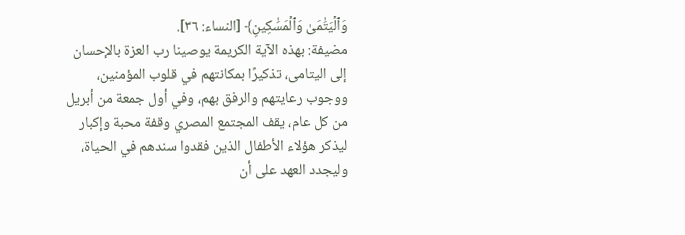وَٱلۡیَتَٰمَىٰ وَٱلۡمَسَٰكِینِ﴾ [النساء: ٣٦].
مضيفة: بهذه الآية الكريمة يوصينا رب العزة بالإحسان إلى اليتامى، تذكيرًا بمكانتهم في قلوب المؤمنين، ووجوب رعايتهم والرفق بهم، وفي أول جمعة من أبريل من كل عام، يقف المجتمع المصري وقفة محبة وإكبار ليذكر هؤلاء الأطفال الذين فقدوا سندهم في الحياة، وليجدد العهد على أن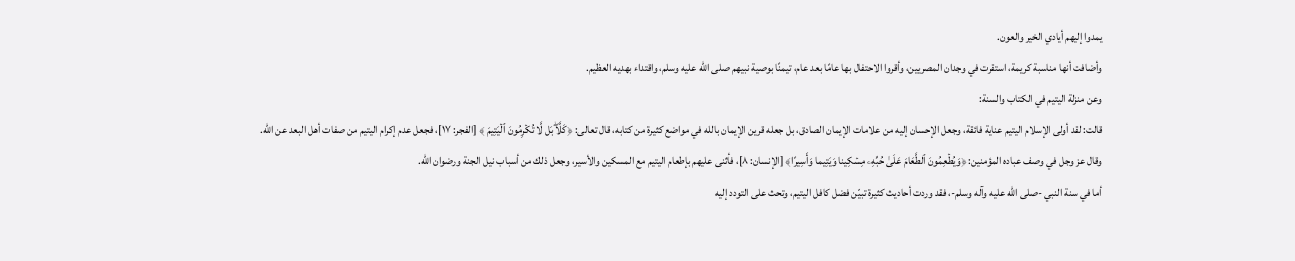يمدوا إليهم أيادي الخير والعون.
وأضافت أنها مناسبة كريمة، استقرت في وجدان المصريين، وأقروا الاحتفال بها عامًا بعد عام، تيمنًا بوصية نبيهم صلى الله عليه وسلم، واقتداء بهديه العظيم.
وعن منزلة اليتيم في الكتاب والسنة:
قالت: لقد أولى الإسلام اليتيم عناية فائقة، وجعل الإحسان إليه من علامات الإيمان الصادق، بل جعله قرين الإيمان بالله في مواضع كثيرة من كتابه، قال تعالى: ﴿كَلَّاۖ بَل لَّا تُكۡرِمُونَ ٱلۡیَتِیمَ ﴾ [الفجر: ١٧]، فجعل عدم إكرام اليتيم من صفات أهل البعد عن الله.
وقال عز وجل في وصف عباده المؤمنين: ﴿وَیُطۡعِمُونَ ٱلطَّعَامَ عَلَىٰ حُبِّهِۦ مِسۡكِینا وَیَتِیما وَأَسِیرًا﴾ [الإنسان: ٨]، فأثنى عليهم بإطعام اليتيم مع المسكين والأسير، وجعل ذلك من أسباب نيل الجنة ورضوان الله.
أما في سنة النبي -صلى الله عليه وآله وسلم-، فقد وردت أحاديث كثيرة تبيّن فضل كافل اليتيم، وتحث على التودد إليه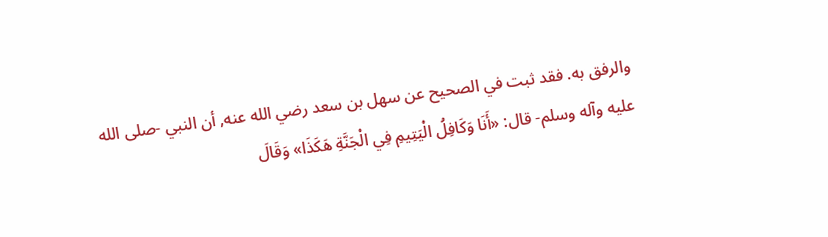والرفق به. فقد ثبت في الصحيح عن سهل بن سعد رضي الله عنه, أن النبي -صلى الله عليه وآله وسلم- قال: «أَنَا وَكَافِلُ الْيَتِيمِ فِي الْجَنَّةِ هَكَذَا» وَقَالَ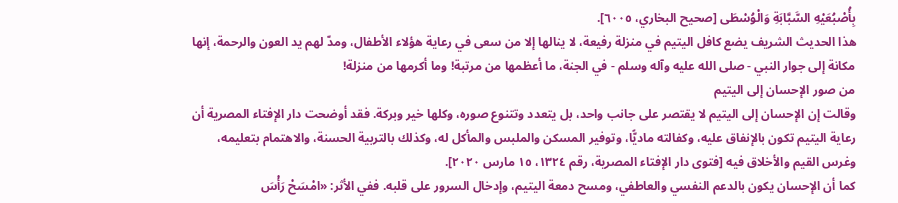بِأُصْبُعَيْهِ السَّبَّابَةِ وَالْوُسْطَى [صحيح البخاري، ٦٠٠٥].
هذا الحديث الشريف يضع كافل اليتيم في منزلة رفيعة، لا ينالها إلا من سعى في رعاية هؤلاء الأطفال، ومدّ لهم يد العون والرحمة، إنها مكانة إلى جوار النبي - صلى الله عليه وآله وسلم - في الجنة، ما أعظمها من مرتبة! وما أكرمها من منزلة!
من صور الإحسان إلى اليتيم
وقالت إن الإحسان إلى اليتيم لا يقتصر على جانب واحد، بل يتعدد وتتنوع صوره، وكلها خير وبركة. فقد أوضحت دار الإفتاء المصرية أن رعاية اليتيم تكون بالإنفاق عليه، وكفالته ماديًّا، وتوفير المسكن والملبس والمأكل له، وكذلك بالتربية الحسنة، والاهتمام بتعليمه، وغرس القيم والأخلاق فيه [فتوى دار الإفتاء المصرية، رقم ١٣٢٤، ١٥ مارس ٢٠٢٠].
كما أن الإحسان يكون بالدعم النفسي والعاطفي، ومسح دمعة اليتيم، وإدخال السرور على قلبه. ففي الأثر: «امْسَحْ رَأْسَ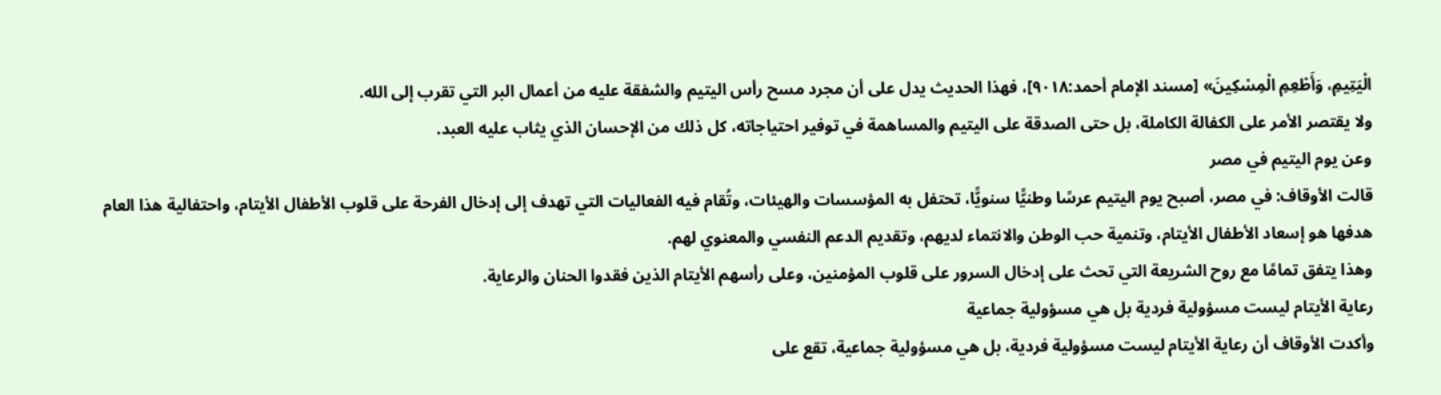الْيَتِيمِ، وَأَطْعِمِ الْمِسْكِينَ» [مسند الإمام أحمد:٩٠١٨]، فهذا الحديث يدل على أن مجرد مسح رأس اليتيم والشفقة عليه من أعمال البر التي تقرب إلى الله.
ولا يقتصر الأمر على الكفالة الكاملة، بل حتى الصدقة على اليتيم والمساهمة في توفير احتياجاته، كل ذلك من الإحسان الذي يثاب عليه العبد.
وعن يوم اليتيم في مصر
قالت الأوقاف: في مصر، أصبح يوم اليتيم عرسًا وطنيًّا سنويًّا، تحتفل به المؤسسات والهيئات، وتُقام فيه الفعاليات التي تهدف إلى إدخال الفرحة على قلوب الأطفال الأيتام، واحتفالية هذا العام هدفها هو إسعاد الأطفال الأيتام، وتنمية حب الوطن والانتماء لديهم، وتقديم الدعم النفسي والمعنوي لهم.
وهذا يتفق تمامًا مع روح الشريعة التي تحث على إدخال السرور على قلوب المؤمنين، وعلى رأسهم الأيتام الذين فقدوا الحنان والرعاية.
رعاية الأيتام ليست مسؤولية فردية بل هي مسؤولية جماعية
وأكدت الأوقاف أن رعاية الأيتام ليست مسؤولية فردية، بل هي مسؤولية جماعية، تقع على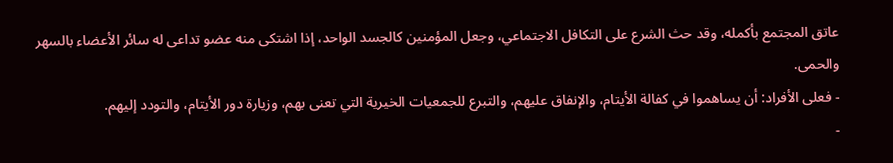عاتق المجتمع بأكمله، وقد حث الشرع على التكافل الاجتماعي، وجعل المؤمنين كالجسد الواحد، إذا اشتكى منه عضو تداعى له سائر الأعضاء بالسهر والحمى.
- فعلى الأفراد: أن يساهموا في كفالة الأيتام، والإنفاق عليهم، والتبرع للجمعيات الخيرية التي تعنى بهم، وزيارة دور الأيتام، والتودد إليهم.
-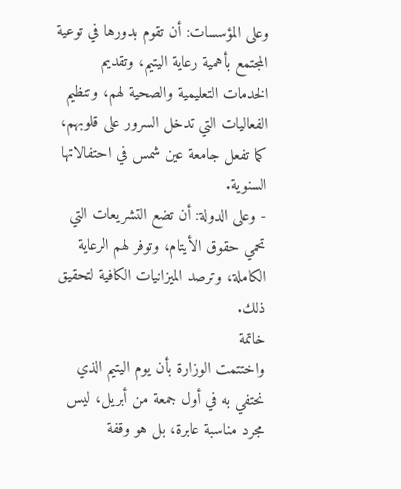وعلى المؤسسات: أن تقوم بدورها في توعية المجتمع بأهمية رعاية اليتيم، وتقديم الخدمات التعليمية والصحية لهم، وتنظيم الفعاليات التي تدخل السرور على قلوبهم، كما تفعل جامعة عين شمس في احتفالاتها السنوية.
- وعلى الدولة: أن تضع التشريعات التي تحمي حقوق الأيتام، وتوفر لهم الرعاية الكاملة، وترصد الميزانيات الكافية لتحقيق ذلك.
خاتمة
واختتمت الوزارة بأن يوم اليتيم الذي نحتفي به في أول جمعة من أبريل، ليس مجرد مناسبة عابرة، بل هو وقفة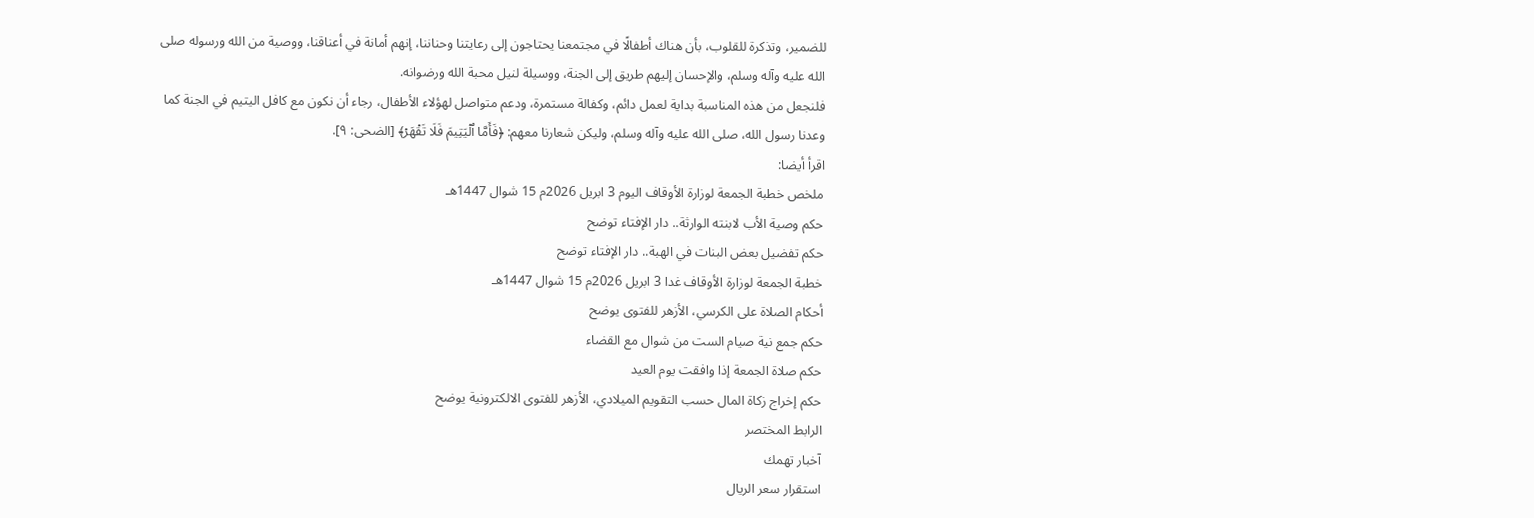للضمير، وتذكرة للقلوب، بأن هناك أطفالًا في مجتمعنا يحتاجون إلى رعايتنا وحناننا، إنهم أمانة في أعناقنا، ووصية من الله ورسوله صلى الله عليه وآله وسلم، والإحسان إليهم طريق إلى الجنة، ووسيلة لنيل محبة الله ورضوانه.
فلنجعل من هذه المناسبة بداية لعمل دائم، وكفالة مستمرة، ودعم متواصل لهؤلاء الأطفال، رجاء أن نكون مع كافل اليتيم في الجنة كما وعدنا رسول الله، صلى الله عليه وآله وسلم، وليكن شعارنا معهم: ﴿فَأَمَّا ٱلۡیَتِیمَ فَلَا تَقۡهَرۡ﴾ [الضحى: ٩].
اقرأ أيضا:
ملخص خطبة الجمعة لوزارة الأوقاف اليوم 3 ابريل 2026م 15 شوال 1447هـ
حكم وصية الأب لابنته الوارثة.. دار الإفتاء توضح
حكم تفضيل بعض البنات في الهبة.. دار الإفتاء توضح
خطبة الجمعة لوزارة الأوقاف غدا 3 ابريل 2026م 15 شوال 1447هـ
أحكام الصلاة على الكرسي، الأزهر للفتوى يوضح
حكم جمع نية صيام الست من شوال مع القضاء
حكم صلاة الجمعة إذا وافقت يوم العيد
حكم إخراج زكاة المال حسب التقويم الميلادي، الأزهر للفتوى الالكترونية يوضح
الرابط المختصر
آخبار تهمك
استقرار سعر الريال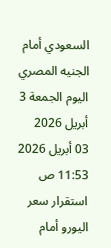السعودي أمام الجنيه المصري اليوم الجمعة 3 أبريل 2026
03 أبريل 2026 11:53 ص
استقرار سعر اليورو أمام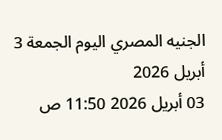الجنيه المصري اليوم الجمعة 3 أبريل 2026
03 أبريل 2026 11:50 ص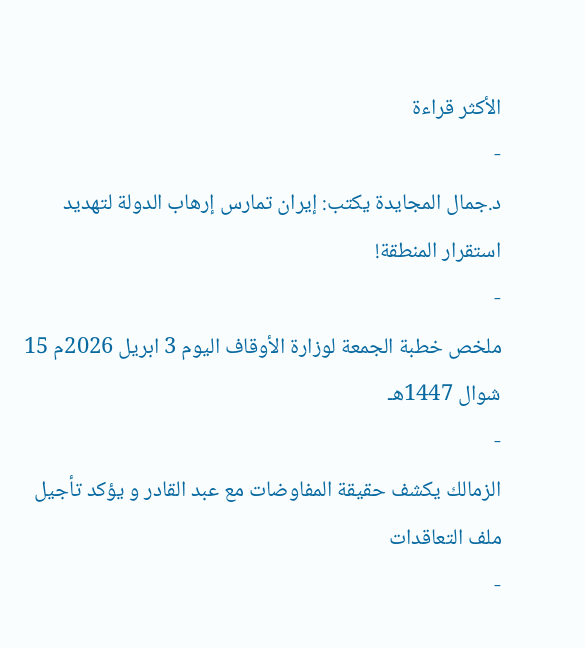الأكثر قراءة
-
د.جمال المجايدة يكتب: إيران تمارس إرهاب الدولة لتهديد استقرار المنطقة!
-
ملخص خطبة الجمعة لوزارة الأوقاف اليوم 3 ابريل 2026م 15 شوال 1447هـ
-
الزمالك يكشف حقيقة المفاوضات مع عبد القادر و يؤكد تأجيل ملف التعاقدات
-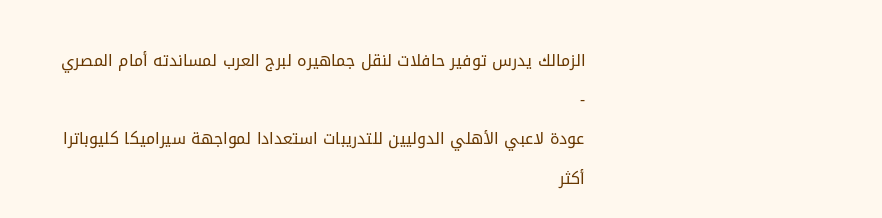الزمالك يدرس توفير حافلات لنقل جماهيره لبرج العرب لمساندته أمام المصري
-
عودة لاعبي الأهلي الدوليين للتدريبات استعدادا لمواجهة سيراميكا كليوباترا
أكثر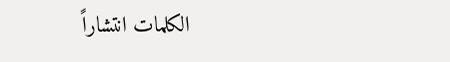الكلمات انتشاراً